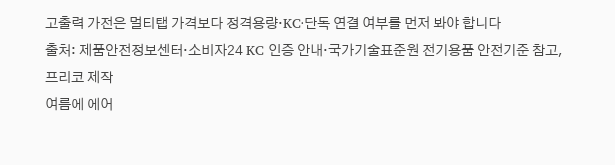고출력 가전은 멀티탭 가격보다 정격용량·KC·단독 연결 여부를 먼저 봐야 합니다
출처: 제품안전정보센터·소비자24 KC 인증 안내·국가기술표준원 전기용품 안전기준 참고, 프리코 제작
여름에 에어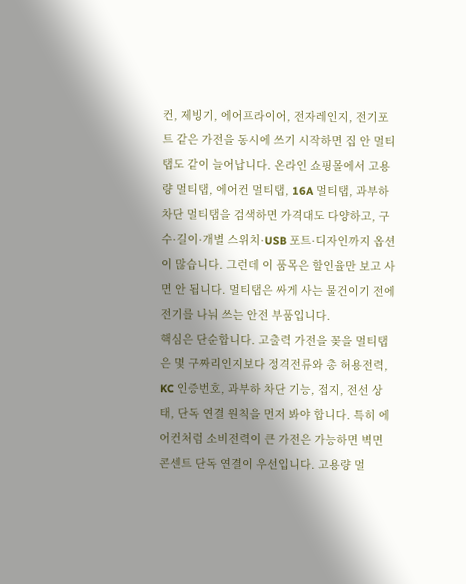컨, 제빙기, 에어프라이어, 전자레인지, 전기포트 같은 가전을 동시에 쓰기 시작하면 집 안 멀티탭도 같이 늘어납니다. 온라인 쇼핑몰에서 고용량 멀티탭, 에어컨 멀티탭, 16A 멀티탭, 과부하 차단 멀티탭을 검색하면 가격대도 다양하고, 구 수·길이·개별 스위치·USB 포트·디자인까지 옵션이 많습니다. 그런데 이 품목은 할인율만 보고 사면 안 됩니다. 멀티탭은 싸게 사는 물건이기 전에 전기를 나눠 쓰는 안전 부품입니다.
핵심은 단순합니다. 고출력 가전을 꽂을 멀티탭은 몇 구짜리인지보다 정격전류와 총 허용전력, KC 인증번호, 과부하 차단 기능, 접지, 전선 상태, 단독 연결 원칙을 먼저 봐야 합니다. 특히 에어컨처럼 소비전력이 큰 가전은 가능하면 벽면 콘센트 단독 연결이 우선입니다. 고용량 멀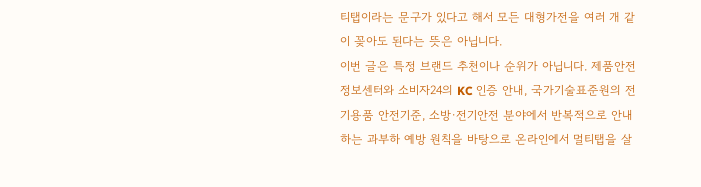티탭이라는 문구가 있다고 해서 모든 대형가전을 여러 개 같이 꽂아도 된다는 뜻은 아닙니다.
이번 글은 특정 브랜드 추천이나 순위가 아닙니다. 제품안전정보센터와 소비자24의 KC 인증 안내, 국가기술표준원의 전기용품 안전기준, 소방·전기안전 분야에서 반복적으로 안내하는 과부하 예방 원칙을 바탕으로 온라인에서 멀티탭을 살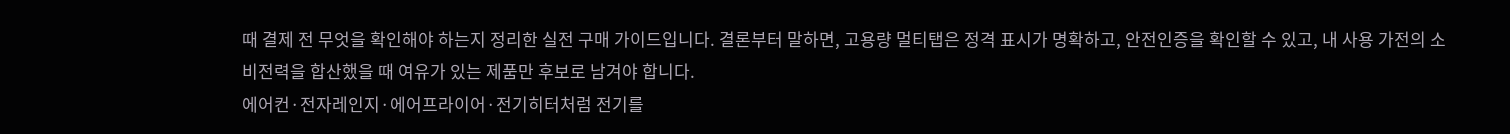때 결제 전 무엇을 확인해야 하는지 정리한 실전 구매 가이드입니다. 결론부터 말하면, 고용량 멀티탭은 정격 표시가 명확하고, 안전인증을 확인할 수 있고, 내 사용 가전의 소비전력을 합산했을 때 여유가 있는 제품만 후보로 남겨야 합니다.
에어컨·전자레인지·에어프라이어·전기히터처럼 전기를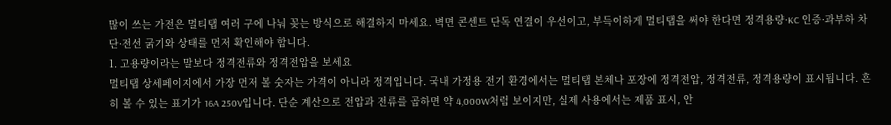많이 쓰는 가전은 멀티탭 여러 구에 나눠 꽂는 방식으로 해결하지 마세요. 벽면 콘센트 단독 연결이 우선이고, 부득이하게 멀티탭을 써야 한다면 정격용량·KC 인증·과부하 차단·전선 굵기와 상태를 먼저 확인해야 합니다.
1. 고용량이라는 말보다 정격전류와 정격전압을 보세요
멀티탭 상세페이지에서 가장 먼저 볼 숫자는 가격이 아니라 정격입니다. 국내 가정용 전기 환경에서는 멀티탭 본체나 포장에 정격전압, 정격전류, 정격용량이 표시됩니다. 흔히 볼 수 있는 표기가 16A 250V입니다. 단순 계산으로 전압과 전류를 곱하면 약 4,000W처럼 보이지만, 실제 사용에서는 제품 표시, 안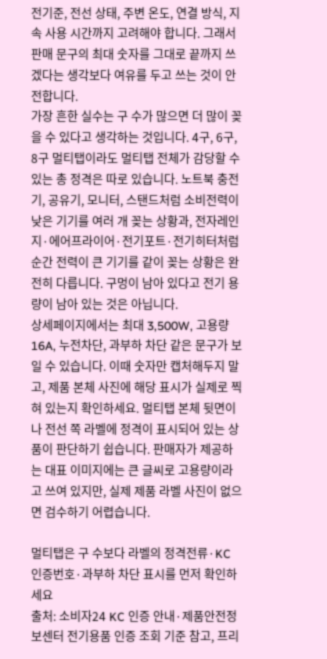전기준, 전선 상태, 주변 온도, 연결 방식, 지속 사용 시간까지 고려해야 합니다. 그래서 판매 문구의 최대 숫자를 그대로 끝까지 쓰겠다는 생각보다 여유를 두고 쓰는 것이 안전합니다.
가장 흔한 실수는 구 수가 많으면 더 많이 꽂을 수 있다고 생각하는 것입니다. 4구, 6구, 8구 멀티탭이라도 멀티탭 전체가 감당할 수 있는 총 정격은 따로 있습니다. 노트북 충전기, 공유기, 모니터, 스탠드처럼 소비전력이 낮은 기기를 여러 개 꽂는 상황과, 전자레인지·에어프라이어·전기포트·전기히터처럼 순간 전력이 큰 기기를 같이 꽂는 상황은 완전히 다릅니다. 구멍이 남아 있다고 전기 용량이 남아 있는 것은 아닙니다.
상세페이지에서는 최대 3,500W, 고용량 16A, 누전차단, 과부하 차단 같은 문구가 보일 수 있습니다. 이때 숫자만 캡처해두지 말고, 제품 본체 사진에 해당 표시가 실제로 찍혀 있는지 확인하세요. 멀티탭 본체 뒷면이나 전선 쪽 라벨에 정격이 표시되어 있는 상품이 판단하기 쉽습니다. 판매자가 제공하는 대표 이미지에는 큰 글씨로 고용량이라고 쓰여 있지만, 실제 제품 라벨 사진이 없으면 검수하기 어렵습니다.

멀티탭은 구 수보다 라벨의 정격전류·KC 인증번호·과부하 차단 표시를 먼저 확인하세요
출처: 소비자24 KC 인증 안내·제품안전정보센터 전기용품 인증 조회 기준 참고, 프리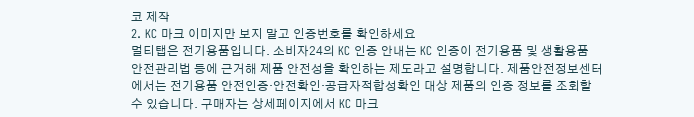코 제작
2. KC 마크 이미지만 보지 말고 인증번호를 확인하세요
멀티탭은 전기용품입니다. 소비자24의 KC 인증 안내는 KC 인증이 전기용품 및 생활용품 안전관리법 등에 근거해 제품 안전성을 확인하는 제도라고 설명합니다. 제품안전정보센터에서는 전기용품 안전인증·안전확인·공급자적합성확인 대상 제품의 인증 정보를 조회할 수 있습니다. 구매자는 상세페이지에서 KC 마크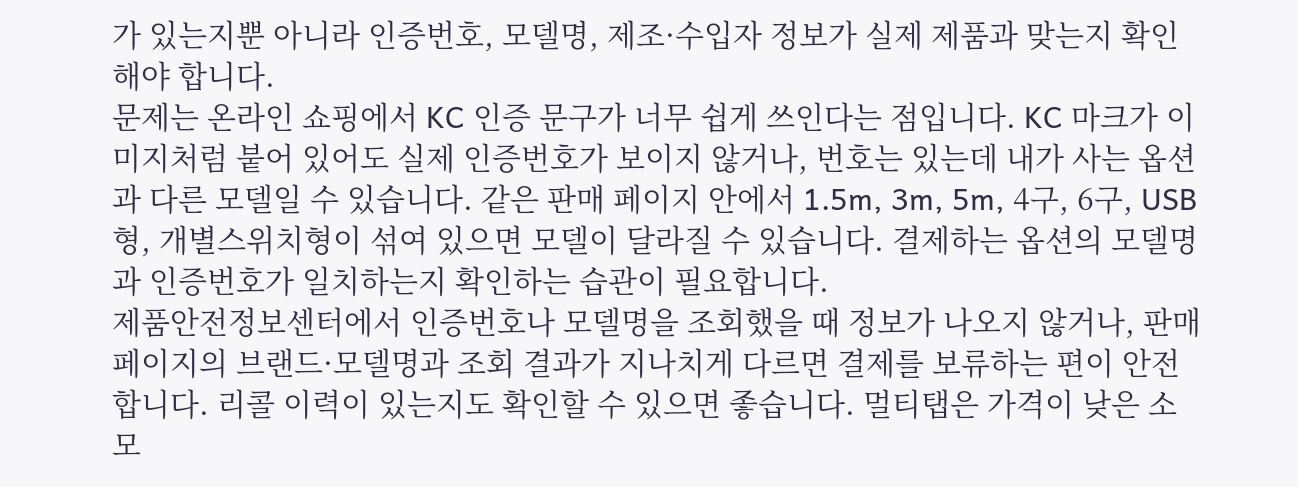가 있는지뿐 아니라 인증번호, 모델명, 제조·수입자 정보가 실제 제품과 맞는지 확인해야 합니다.
문제는 온라인 쇼핑에서 KC 인증 문구가 너무 쉽게 쓰인다는 점입니다. KC 마크가 이미지처럼 붙어 있어도 실제 인증번호가 보이지 않거나, 번호는 있는데 내가 사는 옵션과 다른 모델일 수 있습니다. 같은 판매 페이지 안에서 1.5m, 3m, 5m, 4구, 6구, USB형, 개별스위치형이 섞여 있으면 모델이 달라질 수 있습니다. 결제하는 옵션의 모델명과 인증번호가 일치하는지 확인하는 습관이 필요합니다.
제품안전정보센터에서 인증번호나 모델명을 조회했을 때 정보가 나오지 않거나, 판매 페이지의 브랜드·모델명과 조회 결과가 지나치게 다르면 결제를 보류하는 편이 안전합니다. 리콜 이력이 있는지도 확인할 수 있으면 좋습니다. 멀티탭은 가격이 낮은 소모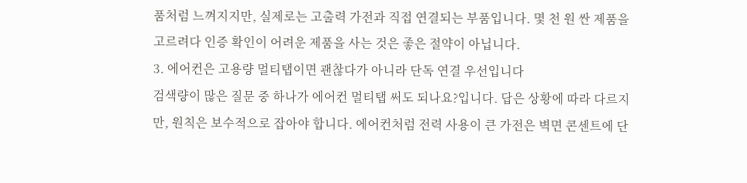품처럼 느껴지지만, 실제로는 고출력 가전과 직접 연결되는 부품입니다. 몇 천 원 싼 제품을 고르려다 인증 확인이 어려운 제품을 사는 것은 좋은 절약이 아닙니다.
3. 에어컨은 고용량 멀티탭이면 괜찮다가 아니라 단독 연결 우선입니다
검색량이 많은 질문 중 하나가 에어컨 멀티탭 써도 되나요?입니다. 답은 상황에 따라 다르지만, 원칙은 보수적으로 잡아야 합니다. 에어컨처럼 전력 사용이 큰 가전은 벽면 콘센트에 단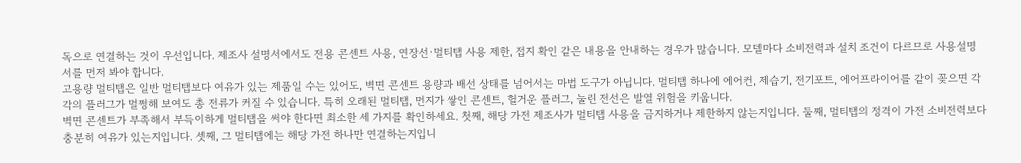독으로 연결하는 것이 우선입니다. 제조사 설명서에서도 전용 콘센트 사용, 연장선·멀티탭 사용 제한, 접지 확인 같은 내용을 안내하는 경우가 많습니다. 모델마다 소비전력과 설치 조건이 다르므로 사용설명서를 먼저 봐야 합니다.
고용량 멀티탭은 일반 멀티탭보다 여유가 있는 제품일 수는 있어도, 벽면 콘센트 용량과 배선 상태를 넘어서는 마법 도구가 아닙니다. 멀티탭 하나에 에어컨, 제습기, 전기포트, 에어프라이어를 같이 꽂으면 각각의 플러그가 멀쩡해 보여도 총 전류가 커질 수 있습니다. 특히 오래된 멀티탭, 먼지가 쌓인 콘센트, 헐거운 플러그, 눌린 전선은 발열 위험을 키웁니다.
벽면 콘센트가 부족해서 부득이하게 멀티탭을 써야 한다면 최소한 세 가지를 확인하세요. 첫째, 해당 가전 제조사가 멀티탭 사용을 금지하거나 제한하지 않는지입니다. 둘째, 멀티탭의 정격이 가전 소비전력보다 충분히 여유가 있는지입니다. 셋째, 그 멀티탭에는 해당 가전 하나만 연결하는지입니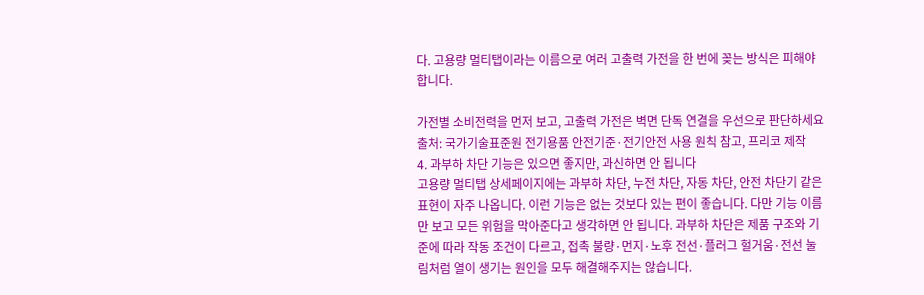다. 고용량 멀티탭이라는 이름으로 여러 고출력 가전을 한 번에 꽂는 방식은 피해야 합니다.

가전별 소비전력을 먼저 보고, 고출력 가전은 벽면 단독 연결을 우선으로 판단하세요
출처: 국가기술표준원 전기용품 안전기준·전기안전 사용 원칙 참고, 프리코 제작
4. 과부하 차단 기능은 있으면 좋지만, 과신하면 안 됩니다
고용량 멀티탭 상세페이지에는 과부하 차단, 누전 차단, 자동 차단, 안전 차단기 같은 표현이 자주 나옵니다. 이런 기능은 없는 것보다 있는 편이 좋습니다. 다만 기능 이름만 보고 모든 위험을 막아준다고 생각하면 안 됩니다. 과부하 차단은 제품 구조와 기준에 따라 작동 조건이 다르고, 접촉 불량·먼지·노후 전선·플러그 헐거움·전선 눌림처럼 열이 생기는 원인을 모두 해결해주지는 않습니다.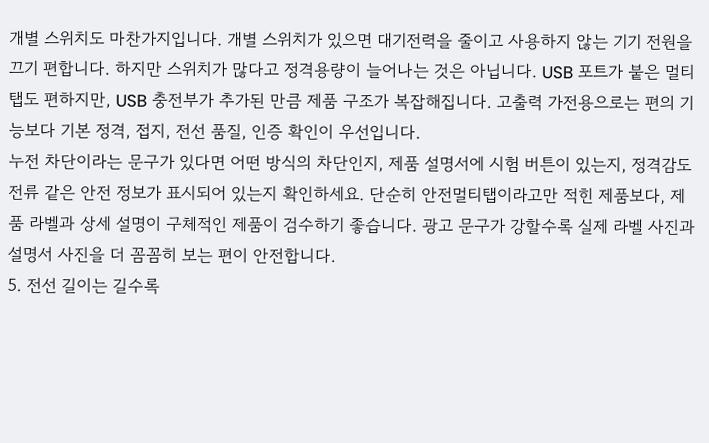개별 스위치도 마찬가지입니다. 개별 스위치가 있으면 대기전력을 줄이고 사용하지 않는 기기 전원을 끄기 편합니다. 하지만 스위치가 많다고 정격용량이 늘어나는 것은 아닙니다. USB 포트가 붙은 멀티탭도 편하지만, USB 충전부가 추가된 만큼 제품 구조가 복잡해집니다. 고출력 가전용으로는 편의 기능보다 기본 정격, 접지, 전선 품질, 인증 확인이 우선입니다.
누전 차단이라는 문구가 있다면 어떤 방식의 차단인지, 제품 설명서에 시험 버튼이 있는지, 정격감도전류 같은 안전 정보가 표시되어 있는지 확인하세요. 단순히 안전멀티탭이라고만 적힌 제품보다, 제품 라벨과 상세 설명이 구체적인 제품이 검수하기 좋습니다. 광고 문구가 강할수록 실제 라벨 사진과 설명서 사진을 더 꼼꼼히 보는 편이 안전합니다.
5. 전선 길이는 길수록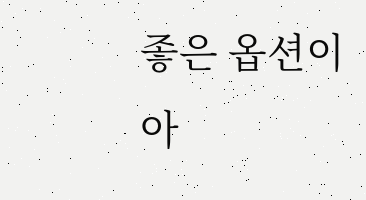좋은 옵션이 아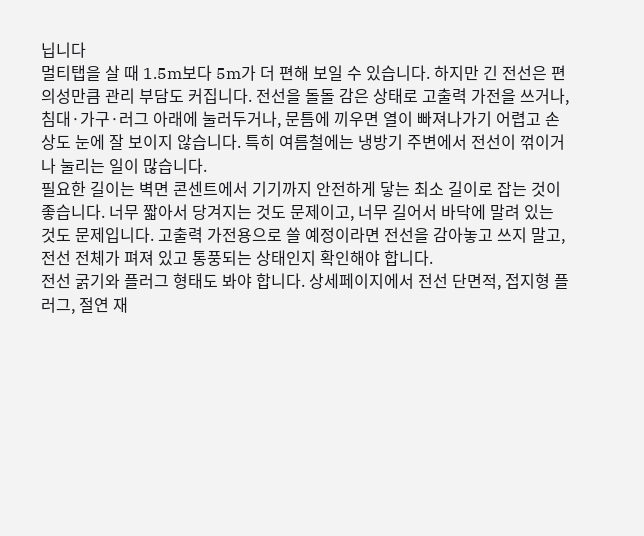닙니다
멀티탭을 살 때 1.5m보다 5m가 더 편해 보일 수 있습니다. 하지만 긴 전선은 편의성만큼 관리 부담도 커집니다. 전선을 돌돌 감은 상태로 고출력 가전을 쓰거나, 침대·가구·러그 아래에 눌러두거나, 문틈에 끼우면 열이 빠져나가기 어렵고 손상도 눈에 잘 보이지 않습니다. 특히 여름철에는 냉방기 주변에서 전선이 꺾이거나 눌리는 일이 많습니다.
필요한 길이는 벽면 콘센트에서 기기까지 안전하게 닿는 최소 길이로 잡는 것이 좋습니다. 너무 짧아서 당겨지는 것도 문제이고, 너무 길어서 바닥에 말려 있는 것도 문제입니다. 고출력 가전용으로 쓸 예정이라면 전선을 감아놓고 쓰지 말고, 전선 전체가 펴져 있고 통풍되는 상태인지 확인해야 합니다.
전선 굵기와 플러그 형태도 봐야 합니다. 상세페이지에서 전선 단면적, 접지형 플러그, 절연 재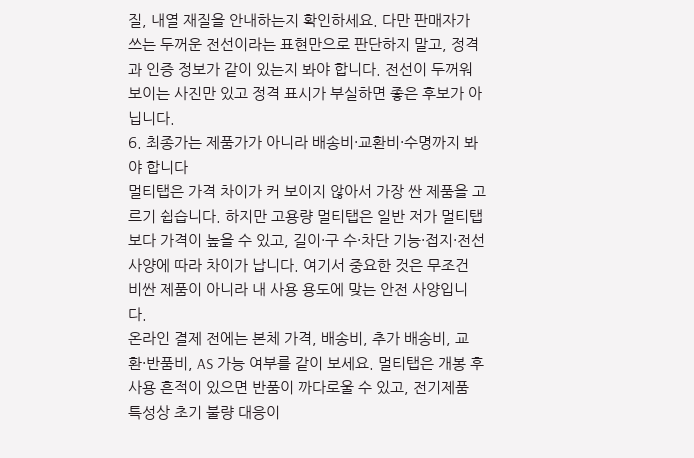질, 내열 재질을 안내하는지 확인하세요. 다만 판매자가 쓰는 두꺼운 전선이라는 표현만으로 판단하지 말고, 정격과 인증 정보가 같이 있는지 봐야 합니다. 전선이 두꺼워 보이는 사진만 있고 정격 표시가 부실하면 좋은 후보가 아닙니다.
6. 최종가는 제품가가 아니라 배송비·교환비·수명까지 봐야 합니다
멀티탭은 가격 차이가 커 보이지 않아서 가장 싼 제품을 고르기 쉽습니다. 하지만 고용량 멀티탭은 일반 저가 멀티탭보다 가격이 높을 수 있고, 길이·구 수·차단 기능·접지·전선 사양에 따라 차이가 납니다. 여기서 중요한 것은 무조건 비싼 제품이 아니라 내 사용 용도에 맞는 안전 사양입니다.
온라인 결제 전에는 본체 가격, 배송비, 추가 배송비, 교환·반품비, AS 가능 여부를 같이 보세요. 멀티탭은 개봉 후 사용 흔적이 있으면 반품이 까다로울 수 있고, 전기제품 특성상 초기 불량 대응이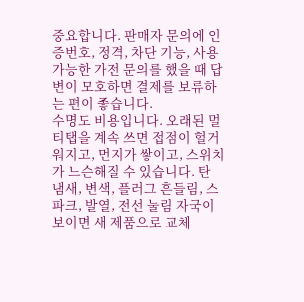중요합니다. 판매자 문의에 인증번호, 정격, 차단 기능, 사용 가능한 가전 문의를 했을 때 답변이 모호하면 결제를 보류하는 편이 좋습니다.
수명도 비용입니다. 오래된 멀티탭을 계속 쓰면 접점이 헐거워지고, 먼지가 쌓이고, 스위치가 느슨해질 수 있습니다. 탄 냄새, 변색, 플러그 흔들림, 스파크, 발열, 전선 눌림 자국이 보이면 새 제품으로 교체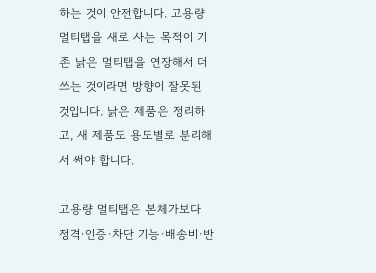하는 것이 안전합니다. 고용량 멀티탭을 새로 사는 목적이 기존 낡은 멀티탭을 연장해서 더 쓰는 것이라면 방향이 잘못된 것입니다. 낡은 제품은 정리하고, 새 제품도 용도별로 분리해서 써야 합니다.

고용량 멀티탭은 본체가보다 정격·인증·차단 기능·배송비·반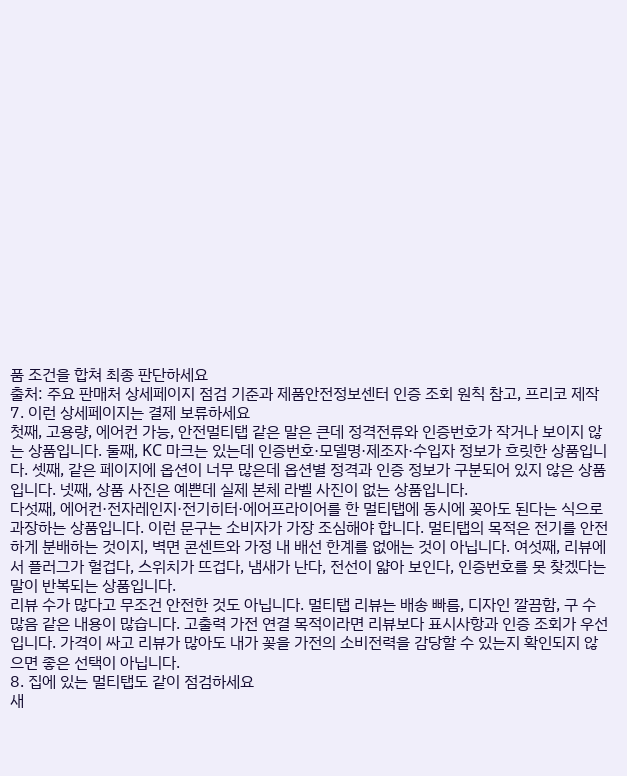품 조건을 합쳐 최종 판단하세요
출처: 주요 판매처 상세페이지 점검 기준과 제품안전정보센터 인증 조회 원칙 참고, 프리코 제작
7. 이런 상세페이지는 결제 보류하세요
첫째, 고용량, 에어컨 가능, 안전멀티탭 같은 말은 큰데 정격전류와 인증번호가 작거나 보이지 않는 상품입니다. 둘째, KC 마크는 있는데 인증번호·모델명·제조자·수입자 정보가 흐릿한 상품입니다. 셋째, 같은 페이지에 옵션이 너무 많은데 옵션별 정격과 인증 정보가 구분되어 있지 않은 상품입니다. 넷째, 상품 사진은 예쁜데 실제 본체 라벨 사진이 없는 상품입니다.
다섯째, 에어컨·전자레인지·전기히터·에어프라이어를 한 멀티탭에 동시에 꽂아도 된다는 식으로 과장하는 상품입니다. 이런 문구는 소비자가 가장 조심해야 합니다. 멀티탭의 목적은 전기를 안전하게 분배하는 것이지, 벽면 콘센트와 가정 내 배선 한계를 없애는 것이 아닙니다. 여섯째, 리뷰에서 플러그가 헐겁다, 스위치가 뜨겁다, 냄새가 난다, 전선이 얇아 보인다, 인증번호를 못 찾겠다는 말이 반복되는 상품입니다.
리뷰 수가 많다고 무조건 안전한 것도 아닙니다. 멀티탭 리뷰는 배송 빠름, 디자인 깔끔함, 구 수 많음 같은 내용이 많습니다. 고출력 가전 연결 목적이라면 리뷰보다 표시사항과 인증 조회가 우선입니다. 가격이 싸고 리뷰가 많아도 내가 꽂을 가전의 소비전력을 감당할 수 있는지 확인되지 않으면 좋은 선택이 아닙니다.
8. 집에 있는 멀티탭도 같이 점검하세요
새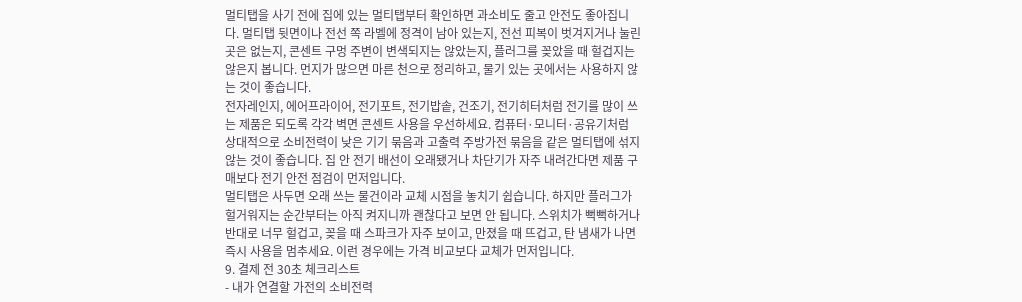멀티탭을 사기 전에 집에 있는 멀티탭부터 확인하면 과소비도 줄고 안전도 좋아집니다. 멀티탭 뒷면이나 전선 쪽 라벨에 정격이 남아 있는지, 전선 피복이 벗겨지거나 눌린 곳은 없는지, 콘센트 구멍 주변이 변색되지는 않았는지, 플러그를 꽂았을 때 헐겁지는 않은지 봅니다. 먼지가 많으면 마른 천으로 정리하고, 물기 있는 곳에서는 사용하지 않는 것이 좋습니다.
전자레인지, 에어프라이어, 전기포트, 전기밥솥, 건조기, 전기히터처럼 전기를 많이 쓰는 제품은 되도록 각각 벽면 콘센트 사용을 우선하세요. 컴퓨터·모니터·공유기처럼 상대적으로 소비전력이 낮은 기기 묶음과 고출력 주방가전 묶음을 같은 멀티탭에 섞지 않는 것이 좋습니다. 집 안 전기 배선이 오래됐거나 차단기가 자주 내려간다면 제품 구매보다 전기 안전 점검이 먼저입니다.
멀티탭은 사두면 오래 쓰는 물건이라 교체 시점을 놓치기 쉽습니다. 하지만 플러그가 헐거워지는 순간부터는 아직 켜지니까 괜찮다고 보면 안 됩니다. 스위치가 뻑뻑하거나 반대로 너무 헐겁고, 꽂을 때 스파크가 자주 보이고, 만졌을 때 뜨겁고, 탄 냄새가 나면 즉시 사용을 멈추세요. 이런 경우에는 가격 비교보다 교체가 먼저입니다.
9. 결제 전 30초 체크리스트
- 내가 연결할 가전의 소비전력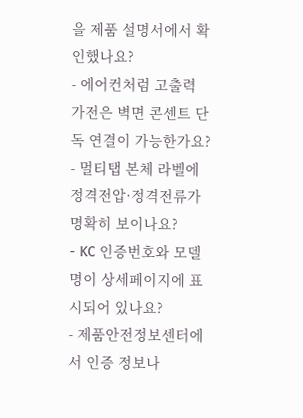을 제품 설명서에서 확인했나요?
- 에어컨처럼 고출력 가전은 벽면 콘센트 단독 연결이 가능한가요?
- 멀티탭 본체 라벨에 정격전압·정격전류가 명확히 보이나요?
- KC 인증번호와 모델명이 상세페이지에 표시되어 있나요?
- 제품안전정보센터에서 인증 정보나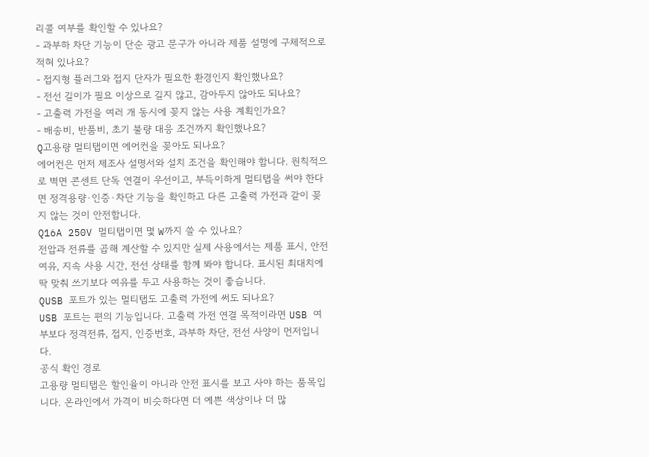리콜 여부를 확인할 수 있나요?
- 과부하 차단 기능이 단순 광고 문구가 아니라 제품 설명에 구체적으로 적혀 있나요?
- 접지형 플러그와 접지 단자가 필요한 환경인지 확인했나요?
- 전선 길이가 필요 이상으로 길지 않고, 감아두지 않아도 되나요?
- 고출력 가전을 여러 개 동시에 꽂지 않는 사용 계획인가요?
- 배송비, 반품비, 초기 불량 대응 조건까지 확인했나요?
Q고용량 멀티탭이면 에어컨을 꽂아도 되나요?
에어컨은 먼저 제조사 설명서와 설치 조건을 확인해야 합니다. 원칙적으로 벽면 콘센트 단독 연결이 우선이고, 부득이하게 멀티탭을 써야 한다면 정격용량·인증·차단 기능을 확인하고 다른 고출력 가전과 같이 꽂지 않는 것이 안전합니다.
Q16A 250V 멀티탭이면 몇 W까지 쓸 수 있나요?
전압과 전류를 곱해 계산할 수 있지만 실제 사용에서는 제품 표시, 안전 여유, 지속 사용 시간, 전선 상태를 함께 봐야 합니다. 표시된 최대치에 딱 맞춰 쓰기보다 여유를 두고 사용하는 것이 좋습니다.
QUSB 포트가 있는 멀티탭도 고출력 가전에 써도 되나요?
USB 포트는 편의 기능입니다. 고출력 가전 연결 목적이라면 USB 여부보다 정격전류, 접지, 인증번호, 과부하 차단, 전선 사양이 먼저입니다.
공식 확인 경로
고용량 멀티탭은 할인율이 아니라 안전 표시를 보고 사야 하는 품목입니다. 온라인에서 가격이 비슷하다면 더 예쁜 색상이나 더 많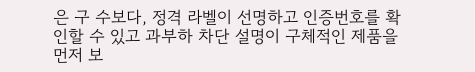은 구 수보다, 정격 라벨이 선명하고 인증번호를 확인할 수 있고 과부하 차단 설명이 구체적인 제품을 먼저 보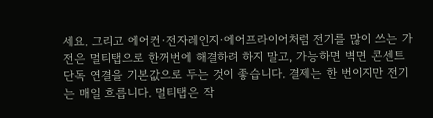세요. 그리고 에어컨·전자레인지·에어프라이어처럼 전기를 많이 쓰는 가전은 멀티탭으로 한꺼번에 해결하려 하지 말고, 가능하면 벽면 콘센트 단독 연결을 기본값으로 두는 것이 좋습니다. 결제는 한 번이지만 전기는 매일 흐릅니다. 멀티탭은 작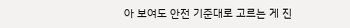아 보여도 안전 기준대로 고르는 게 진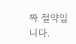짜 절약입니다.